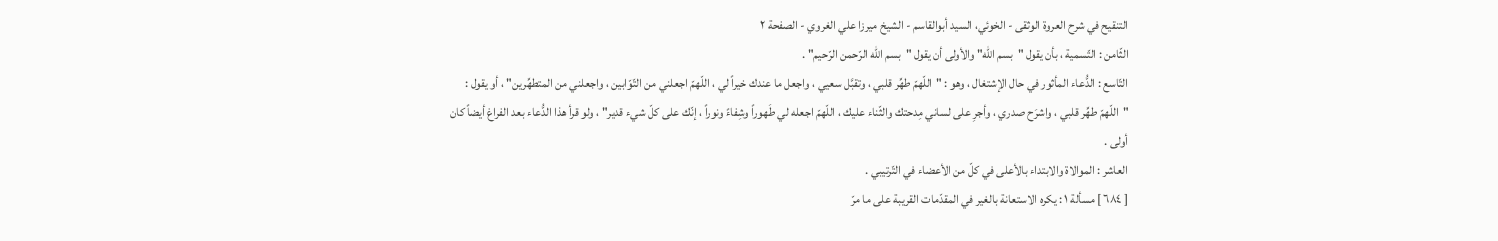التنقيح في شرح العروة الوثقى - الخوئي، السيد أبوالقاسم - الشيخ ميرزا علي الغروي - الصفحة ٢
الثّامن : التّسمية ، بأن يقول "بسم الله" والأولى أن يقول "بسم الله الرّحمن الرّحيم" .
التّاسع : الدُّعاء المأثور في حال الإشتغال ، وهو : "اللّهمّ طهِّر قلبي ، وتقبَّل سعيي ، واجعل ما عندك خيراً لي ، اللّهمّ اجعلني من التّوّابين ، واجعلني من المتطهِّرين" ، أو يقول : "اللّهمّ طهِّر قلبي ، واشرَح صدري ، وأجرِ على لساني مِدحتك والثّناء عليك ، اللّهمّ اجعله لي طَهوراً وشِفاءً ونوراً ، إنّك على كلّ شيء قدير" ، ولو قرأ هذا الدُّعاء بعد الفراغ أيضاً كان أولى .
العاشر : الموالاة والابتداء بالأعلى في كلّ من الأعضاء في التّرتيبي .
[ ٦٨٤ ] مسألة ١ : يكره الاستعانة بالغير في المقدّمات القريبة على ما مرّ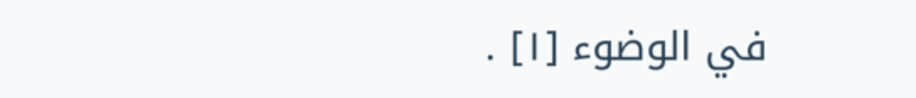في الوضوء [١] .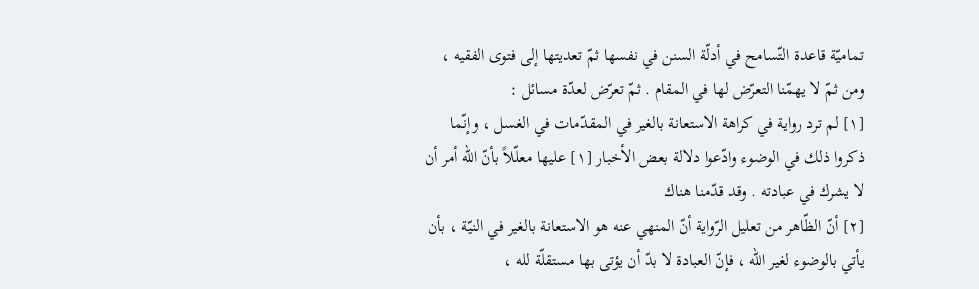تماميّة قاعدة التّسامح في أدلّة السنن في نفسها ثمّ تعديتها إلى فتوى الفقيه ، ومن ثمّ لا يهمّنا التعرّض لها في المقام . ثمّ تعرّض لعدّة مسائل :
[١] لم ترد رواية في كراهة الاستعانة بالغير في المقدّمات في الغسل ، وإنّما ذكروا ذلك في الوضوء وادّعوا دلالة بعض الأخبار [١] عليها معلّلاً بأنّ الله أمر أن لا يشرك في عبادته . وقد قدّمنا هناك
[٢] أنّ الظّاهر من تعليل الرّواية أنّ المنهي عنه هو الاستعانة بالغير في النيّة ، بأن يأتي بالوضوء لغير الله ، فإنّ العبادة لا بدّ أن يؤتى بها مستقلّة لله ،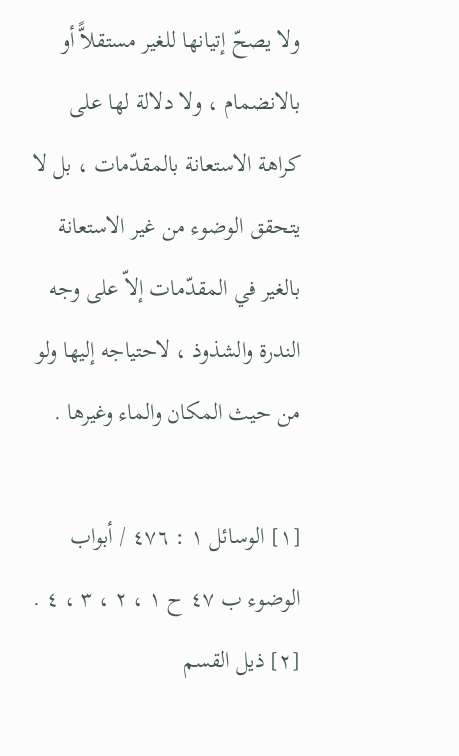ولا يصحّ إتيانها للغير مستقلاًّ أو بالانضمام ، ولا دلالة لها على كراهة الاستعانة بالمقدّمات ، بل لا يتحقق الوضوء من غير الاستعانة بالغير في المقدّمات إلاّ على وجه الندرة والشذوذ ، لاحتياجه إليها ولو من حيث المكان والماء وغيرها .

[١] الوسائل ١ : ٤٧٦ / أبواب الوضوء ب ٤٧ ح ١ ، ٢ ، ٣ ، ٤ .
[٢] ذيل القسم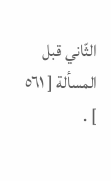الثّاني قبل المسألة [ ٥٦١ ] .